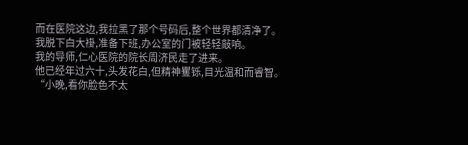而在医院这边,我拉黑了那个号码后,整个世界都清净了。
我脱下白大褂,准备下班,办公室的门被轻轻敲响。
我的导师,仁心医院的院长周济民走了进来。
他已经年过六十,头发花白,但精神矍铄,目光温和而睿智。
“小晚,看你脸色不太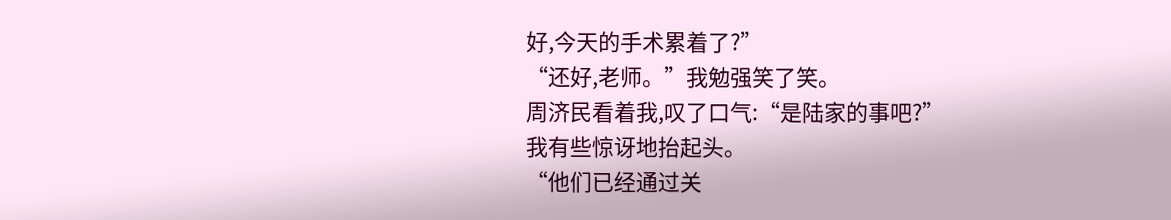好,今天的手术累着了?”
“还好,老师。”我勉强笑了笑。
周济民看着我,叹了口气:“是陆家的事吧?”
我有些惊讶地抬起头。
“他们已经通过关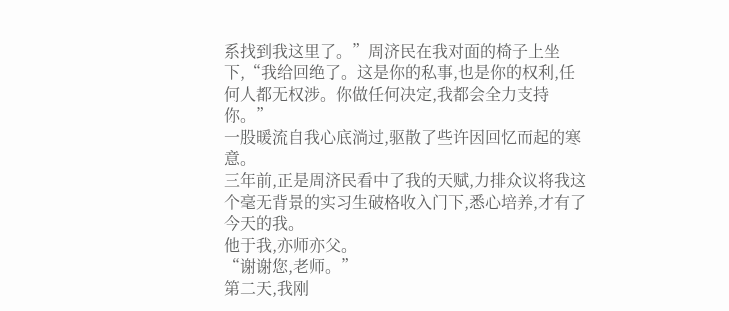系找到我这里了。”周济民在我对面的椅子上坐下,“我给回绝了。这是你的私事,也是你的权利,任何人都无权涉。你做任何决定,我都会全力支持你。”
一股暖流自我心底淌过,驱散了些许因回忆而起的寒意。
三年前,正是周济民看中了我的天赋,力排众议将我这个毫无背景的实习生破格收入门下,悉心培养,才有了今天的我。
他于我,亦师亦父。
“谢谢您,老师。”
第二天,我刚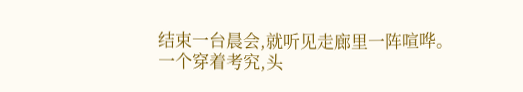结束一台晨会,就听见走廊里一阵喧哗。
一个穿着考究,头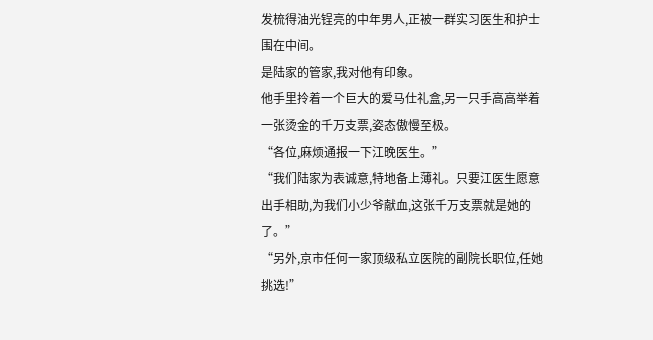发梳得油光锃亮的中年男人,正被一群实习医生和护士围在中间。
是陆家的管家,我对他有印象。
他手里拎着一个巨大的爱马仕礼盒,另一只手高高举着一张烫金的千万支票,姿态傲慢至极。
“各位,麻烦通报一下江晚医生。”
“我们陆家为表诚意,特地备上薄礼。只要江医生愿意出手相助,为我们小少爷献血,这张千万支票就是她的了。”
“另外,京市任何一家顶级私立医院的副院长职位,任她挑选!”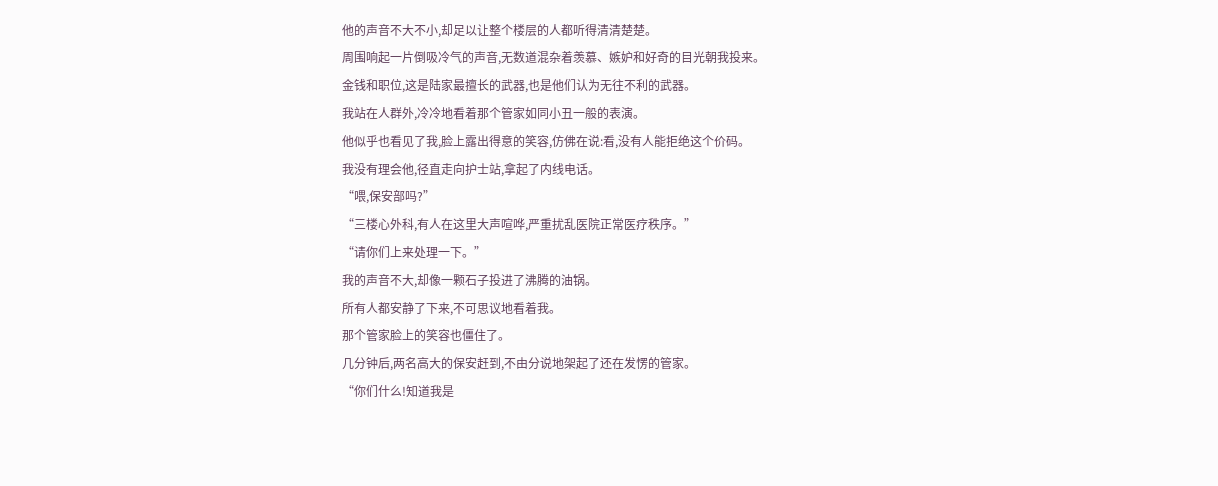他的声音不大不小,却足以让整个楼层的人都听得清清楚楚。
周围响起一片倒吸冷气的声音,无数道混杂着羡慕、嫉妒和好奇的目光朝我投来。
金钱和职位,这是陆家最擅长的武器,也是他们认为无往不利的武器。
我站在人群外,冷冷地看着那个管家如同小丑一般的表演。
他似乎也看见了我,脸上露出得意的笑容,仿佛在说:看,没有人能拒绝这个价码。
我没有理会他,径直走向护士站,拿起了内线电话。
“喂,保安部吗?”
“三楼心外科,有人在这里大声喧哗,严重扰乱医院正常医疗秩序。”
“请你们上来处理一下。”
我的声音不大,却像一颗石子投进了沸腾的油锅。
所有人都安静了下来,不可思议地看着我。
那个管家脸上的笑容也僵住了。
几分钟后,两名高大的保安赶到,不由分说地架起了还在发愣的管家。
“你们什么!知道我是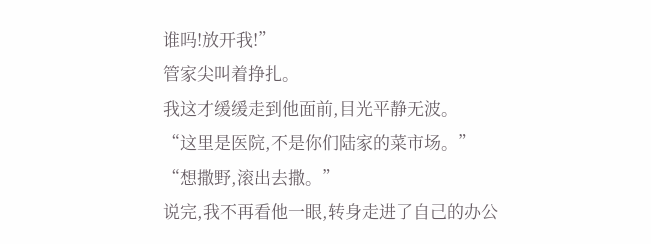谁吗!放开我!”
管家尖叫着挣扎。
我这才缓缓走到他面前,目光平静无波。
“这里是医院,不是你们陆家的菜市场。”
“想撒野,滚出去撒。”
说完,我不再看他一眼,转身走进了自己的办公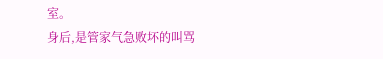室。
身后,是管家气急败坏的叫骂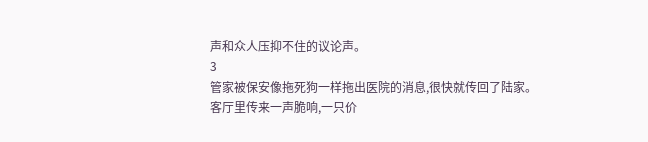声和众人压抑不住的议论声。
3
管家被保安像拖死狗一样拖出医院的消息,很快就传回了陆家。
客厅里传来一声脆响,一只价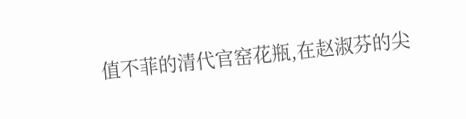值不菲的清代官窑花瓶,在赵淑芬的尖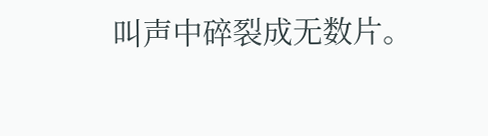叫声中碎裂成无数片。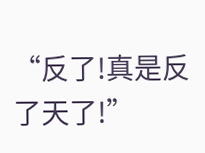“反了!真是反了天了!”